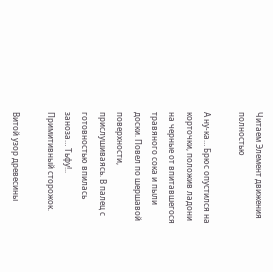Читаем Элемент движения полностью

А ну-ка… Брюс опустился на корточки, положив ладони на черные от впитавшегося травяного сока и пыли доски. Повел по шершавой поверхности, прислушиваясь. В палец с готовностью впилась заноза… Тьфу!.. Примитивный сторожок.

Витой узор древесины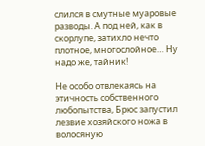слился в смутные муаровые разводы. А под ней, как в скорлупе, затихло нечто плотное, многослойное… Ну надо же, тайник!

Не особо отвлекаясь на этичность собственного любопытства, Брюс запустил лезвие хозяйского ножа в волосяную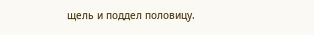щель и поддел половицу.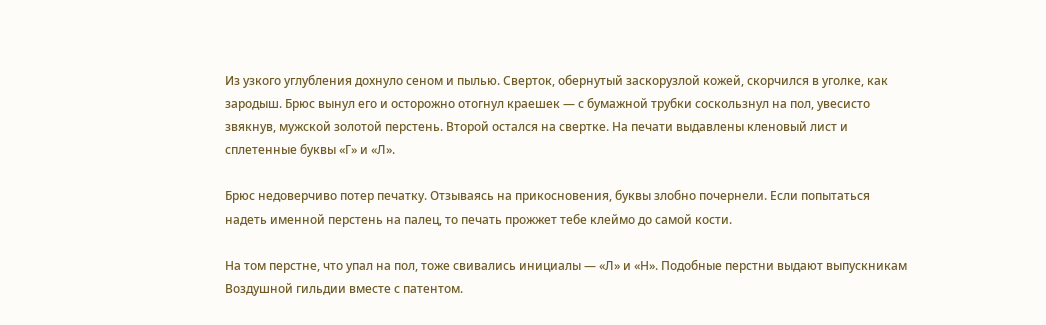Из узкого углубления дохнуло сеном и пылью. Сверток, обернутый заскорузлой кожей, скорчился в уголке, как зародыш. Брюс вынул его и осторожно отогнул краешек — с бумажной трубки соскользнул на пол, увесисто звякнув, мужской золотой перстень. Второй остался на свертке. На печати выдавлены кленовый лист и сплетенные буквы «Г» и «Л».

Брюс недоверчиво потер печатку. Отзываясь на прикосновения, буквы злобно почернели. Если попытаться надеть именной перстень на палец, то печать прожжет тебе клеймо до самой кости.

На том перстне, что упал на пол, тоже свивались инициалы — «Л» и «Н». Подобные перстни выдают выпускникам Воздушной гильдии вместе с патентом.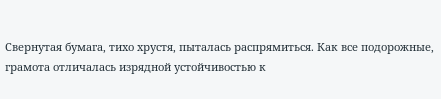Свернутая бумага, тихо хрустя, пыталась распрямиться. Как все подорожные, грамота отличалась изрядной устойчивостью к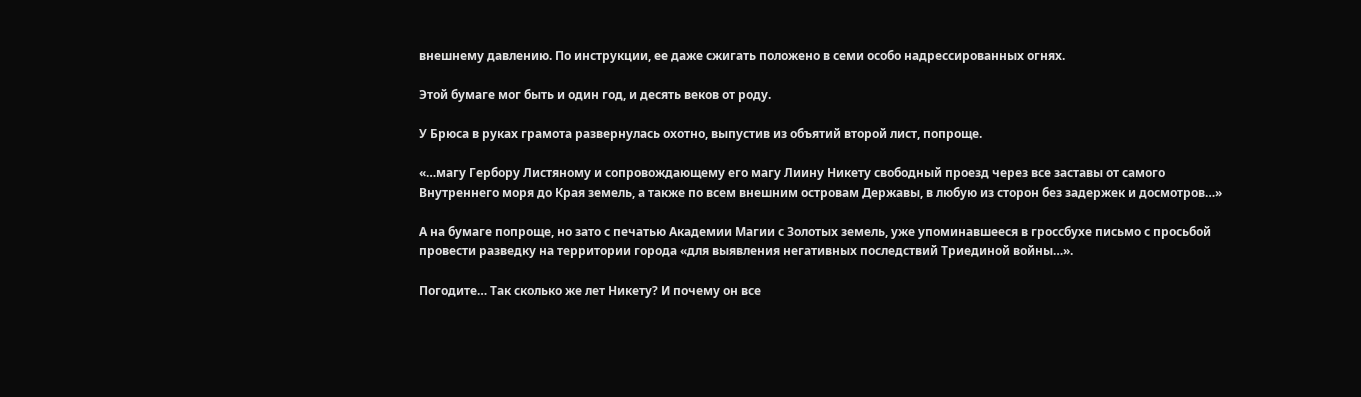внешнему давлению. По инструкции, ее даже сжигать положено в семи особо надрессированных огнях.

Этой бумаге мог быть и один год, и десять веков от роду.

У Брюса в руках грамота развернулась охотно, выпустив из объятий второй лист, попроще.

«…магу Гербору Листяному и сопровождающему его магу Лиину Никету свободный проезд через все заставы от самого Внутреннего моря до Края земель, а также по всем внешним островам Державы, в любую из сторон без задержек и досмотров…»

А на бумаге попроще, но зато с печатью Академии Магии с Золотых земель, уже упоминавшееся в гроссбухе письмо с просьбой провести разведку на территории города «для выявления негативных последствий Триединой войны…».

Погодите… Так сколько же лет Никету? И почему он все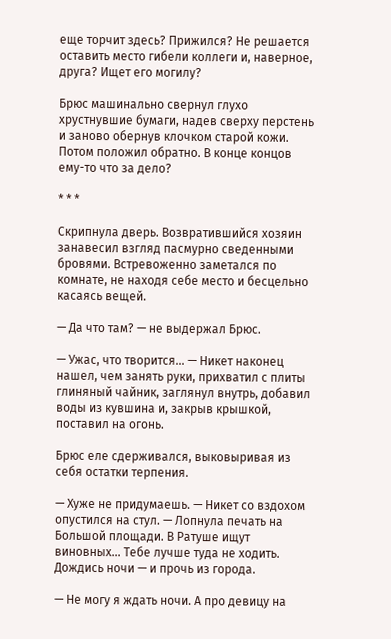еще торчит здесь? Прижился? Не решается оставить место гибели коллеги и, наверное, друга? Ищет его могилу?

Брюс машинально свернул глухо хрустнувшие бумаги, надев сверху перстень и заново обернув клочком старой кожи. Потом положил обратно. В конце концов ему-то что за дело?

* * *

Скрипнула дверь. Возвратившийся хозяин занавесил взгляд пасмурно сведенными бровями. Встревоженно заметался по комнате, не находя себе место и бесцельно касаясь вещей.

— Да что там? — не выдержал Брюс.

— Ужас, что творится… — Никет наконец нашел, чем занять руки, прихватил с плиты глиняный чайник, заглянул внутрь, добавил воды из кувшина и, закрыв крышкой, поставил на огонь.

Брюс еле сдерживался, выковыривая из себя остатки терпения.

— Хуже не придумаешь. — Никет со вздохом опустился на стул. — Лопнула печать на Большой площади. В Ратуше ищут виновных… Тебе лучше туда не ходить. Дождись ночи — и прочь из города.

— Не могу я ждать ночи. А про девицу на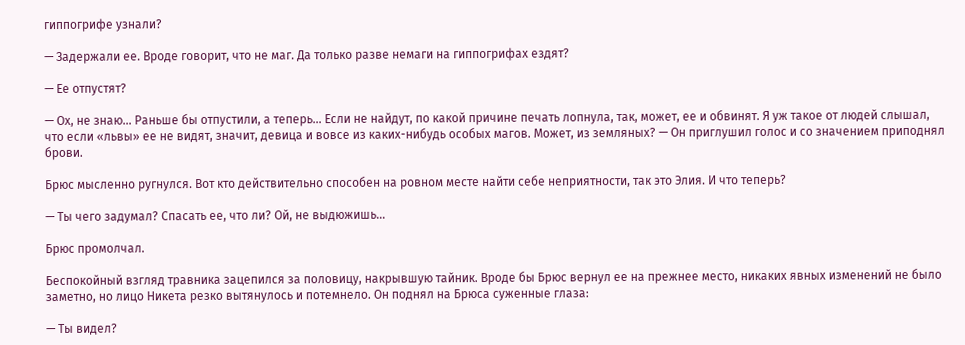гиппогрифе узнали?

— Задержали ее. Вроде говорит, что не маг. Да только разве немаги на гиппогрифах ездят?

— Ее отпустят?

— Ох, не знаю… Раньше бы отпустили, а теперь… Если не найдут, по какой причине печать лопнула, так, может, ее и обвинят. Я уж такое от людей слышал, что если «львы» ее не видят, значит, девица и вовсе из каких-нибудь особых магов. Может, из земляных? — Он приглушил голос и со значением приподнял брови.

Брюс мысленно ругнулся. Вот кто действительно способен на ровном месте найти себе неприятности, так это Элия. И что теперь?

— Ты чего задумал? Спасать ее, что ли? Ой, не выдюжишь…

Брюс промолчал.

Беспокойный взгляд травника зацепился за половицу, накрывшую тайник. Вроде бы Брюс вернул ее на прежнее место, никаких явных изменений не было заметно, но лицо Никета резко вытянулось и потемнело. Он поднял на Брюса суженные глаза:

— Ты видел?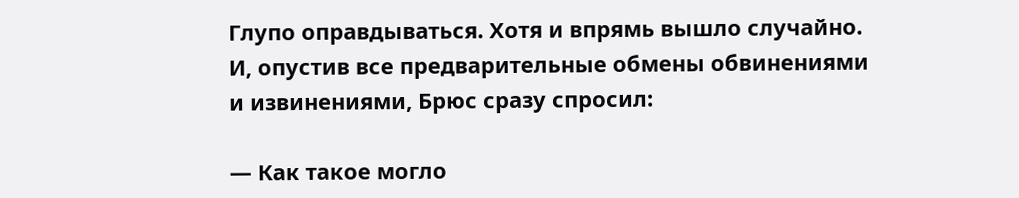Глупо оправдываться. Хотя и впрямь вышло случайно. И, опустив все предварительные обмены обвинениями и извинениями, Брюс сразу спросил:

— Как такое могло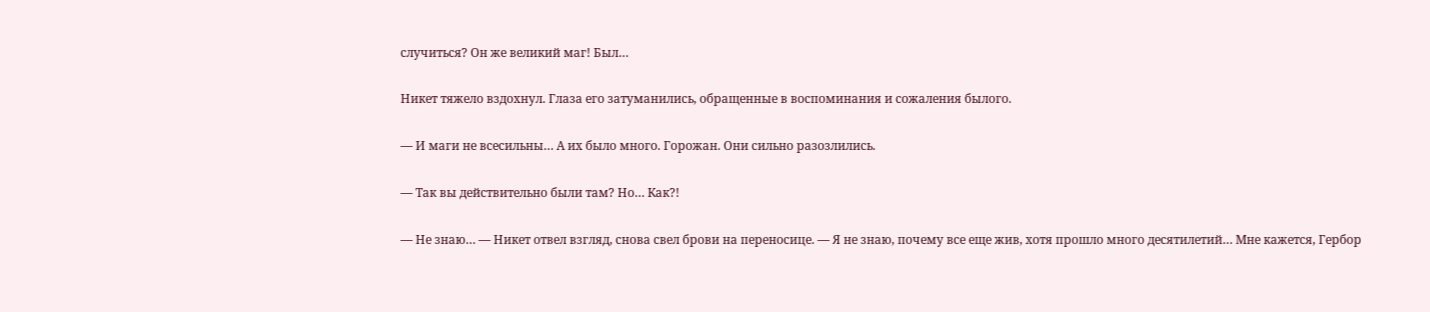случиться? Он же великий маг! Был…

Никет тяжело вздохнул. Глаза его затуманились, обращенные в воспоминания и сожаления былого.

— И маги не всесильны… А их было много. Горожан. Они сильно разозлились.

— Так вы действительно были там? Но… Как?!

— Не знаю… — Никет отвел взгляд, снова свел брови на переносице. — Я не знаю, почему все еще жив, хотя прошло много десятилетий… Мне кажется, Гербор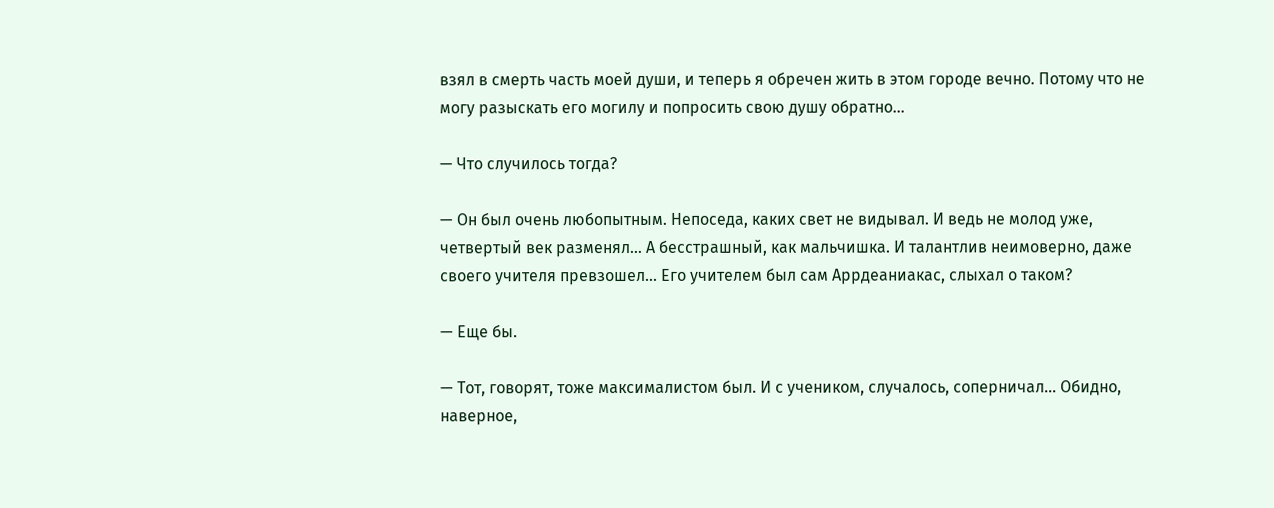взял в смерть часть моей души, и теперь я обречен жить в этом городе вечно. Потому что не могу разыскать его могилу и попросить свою душу обратно…

— Что случилось тогда?

— Он был очень любопытным. Непоседа, каких свет не видывал. И ведь не молод уже, четвертый век разменял… А бесстрашный, как мальчишка. И талантлив неимоверно, даже своего учителя превзошел… Его учителем был сам Аррдеаниакас, слыхал о таком?

— Еще бы.

— Тот, говорят, тоже максималистом был. И с учеником, случалось, соперничал… Обидно, наверное,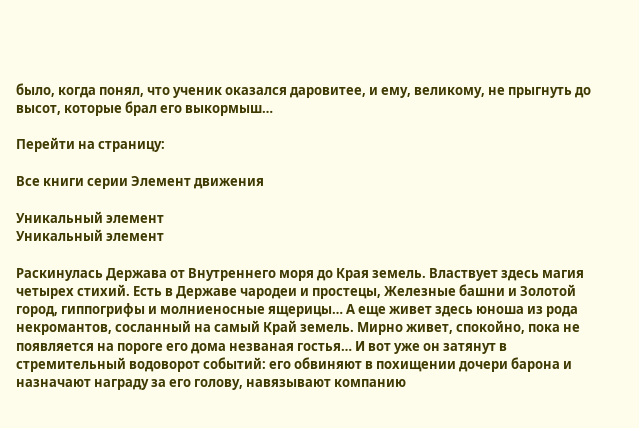было, когда понял, что ученик оказался даровитее, и ему, великому, не прыгнуть до высот, которые брал его выкормыш…

Перейти на страницу:

Все книги серии Элемент движения

Уникальный элемент
Уникальный элемент

Раскинулась Держава от Внутреннего моря до Края земель. Властвует здесь магия четырех стихий. Есть в Державе чародеи и простецы, Железные башни и Золотой город, гиппогрифы и молниеносные ящерицы… А еще живет здесь юноша из рода некромантов, сосланный на самый Край земель. Мирно живет, спокойно, пока не появляется на пороге его дома незваная гостья… И вот уже он затянут в стремительный водоворот событий: его обвиняют в похищении дочери барона и назначают награду за его голову, навязывают компанию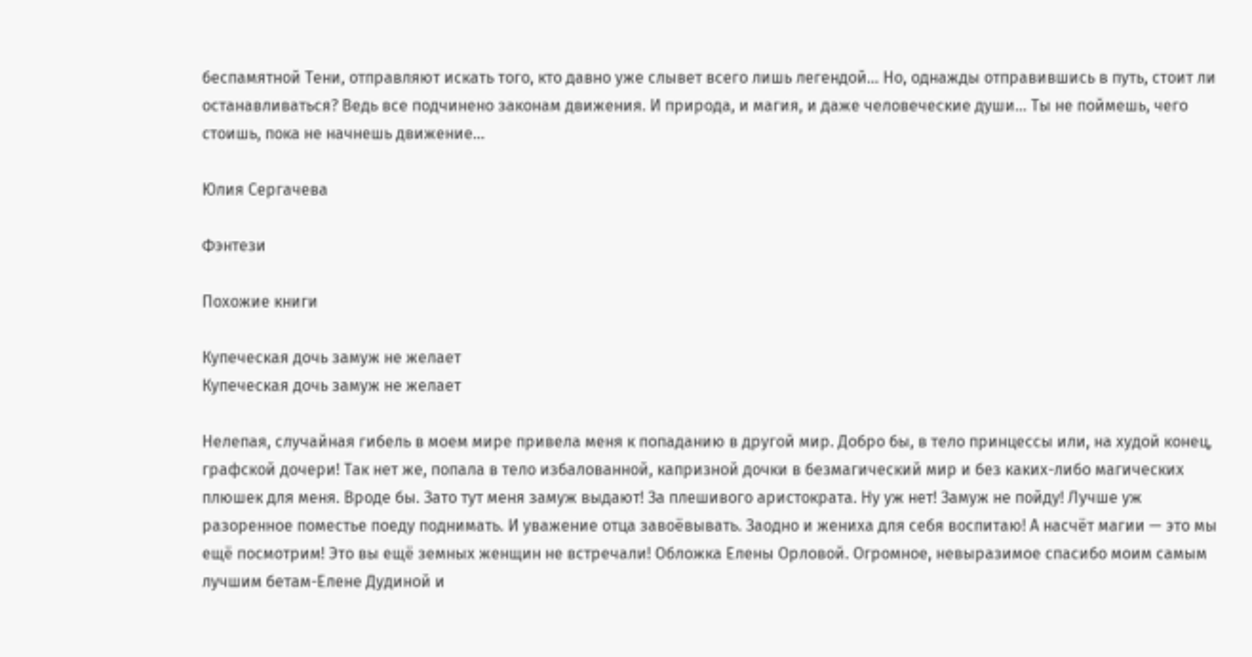беспамятной Тени, отправляют искать того, кто давно уже слывет всего лишь легендой… Но, однажды отправившись в путь, стоит ли останавливаться? Ведь все подчинено законам движения. И природа, и магия, и даже человеческие души… Ты не поймешь, чего стоишь, пока не начнешь движение…

Юлия Сергачева

Фэнтези

Похожие книги

Купеческая дочь замуж не желает
Купеческая дочь замуж не желает

Нелепая, случайная гибель в моем мире привела меня к попаданию в другой мир. Добро бы, в тело принцессы или, на худой конец, графской дочери! Так нет же, попала в тело избалованной, капризной дочки в безмагический мир и без каких-либо магических плюшек для меня. Вроде бы. Зато тут меня замуж выдают! За плешивого аристократа. Ну уж нет! Замуж не пойду! Лучше уж разоренное поместье поеду поднимать. И уважение отца завоёвывать. Заодно и жениха для себя воспитаю! А насчёт магии — это мы ещё посмотрим! Это вы ещё земных женщин не встречали! Обложка Елены Орловой. Огромное, невыразимое спасибо моим самым лучшим бетам-Елене Дудиной и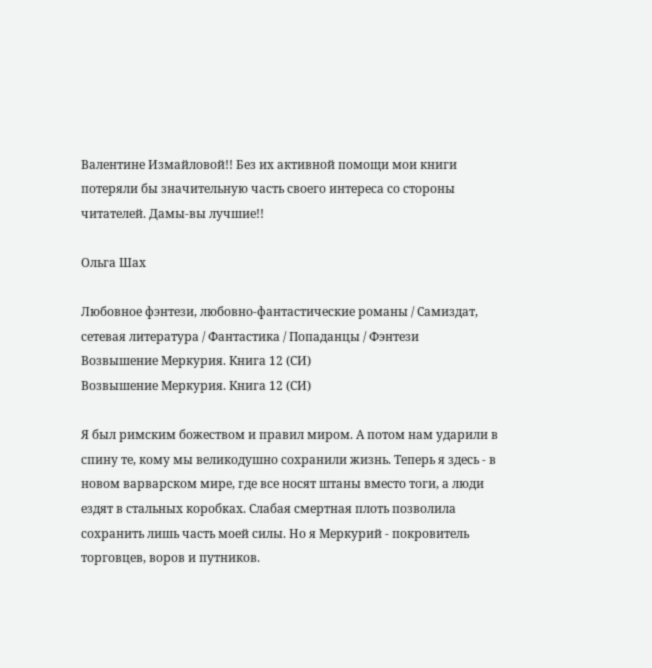Валентине Измайловой!! Без их активной помощи мои книги потеряли бы значительную часть своего интереса со стороны читателей. Дамы-вы лучшие!!

Ольга Шах

Любовное фэнтези, любовно-фантастические романы / Самиздат, сетевая литература / Фантастика / Попаданцы / Фэнтези
Возвышение Меркурия. Книга 12 (СИ)
Возвышение Меркурия. Книга 12 (СИ)

Я был римским божеством и правил миром. А потом нам ударили в спину те, кому мы великодушно сохранили жизнь. Теперь я здесь - в новом варварском мире, где все носят штаны вместо тоги, а люди ездят в стальных коробках. Слабая смертная плоть позволила сохранить лишь часть моей силы. Но я Меркурий - покровитель торговцев, воров и путников.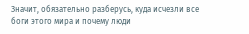Значит, обязательно разберусь, куда исчезли все боги этого мира и почему люди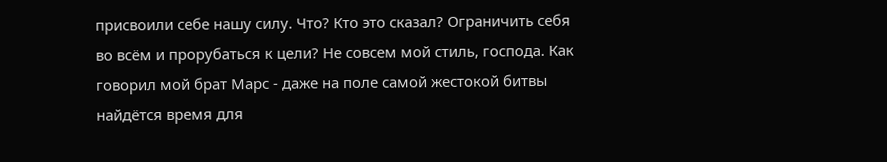присвоили себе нашу силу. Что? Кто это сказал? Ограничить себя во всём и прорубаться к цели? Не совсем мой стиль, господа. Как говорил мой брат Марс - даже на поле самой жестокой битвы найдётся время для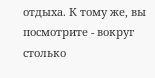отдыха. К тому же, вы посмотрите - вокруг столько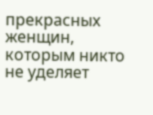прекрасных женщин, которым никто не уделяет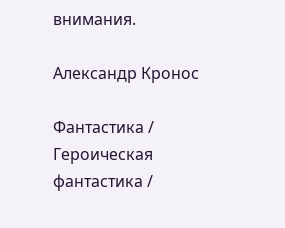внимания.

Александр Кронос

Фантастика / Героическая фантастика /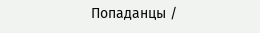Попаданцы /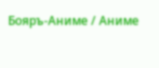Бояръ-Аниме / Аниме